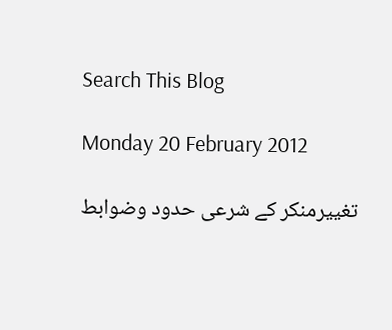Search This Blog

Monday 20 February 2012

تغییرمنکر کے شرعی حدود وضوابط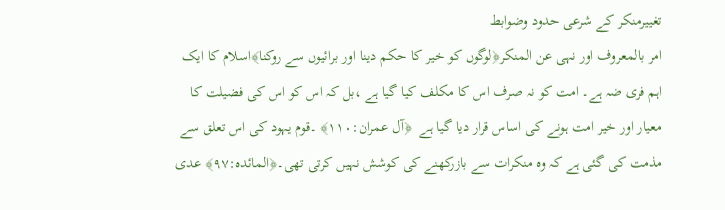تغییرمنکر کے شرعی حدود وضوابط
امر بالمعروف اور نہی عن المنکر﴿لوگوں کو خیر کا حکم دینا اور برائیوں سے روکنا﴾اسلام کا ایک اہم فری ضہ ہے۔ امت کو نہ صرف اس کا مکلف کیا گیا ہے ،بل کہ اس کو اس کی فضیلت کا معیار اور خیر امت ہونے کی اساس قرار دیا گیا ہے  ﴿آل عمران:۱۱۰﴾ ۔قوم یہود کی اس تعلق سے مذمت کی گئی ہے کہ وہ منکرات سے بازرکھنے کی کوشش نہیں کرتی تھی۔﴿المائدہ:۹۷﴾ عدی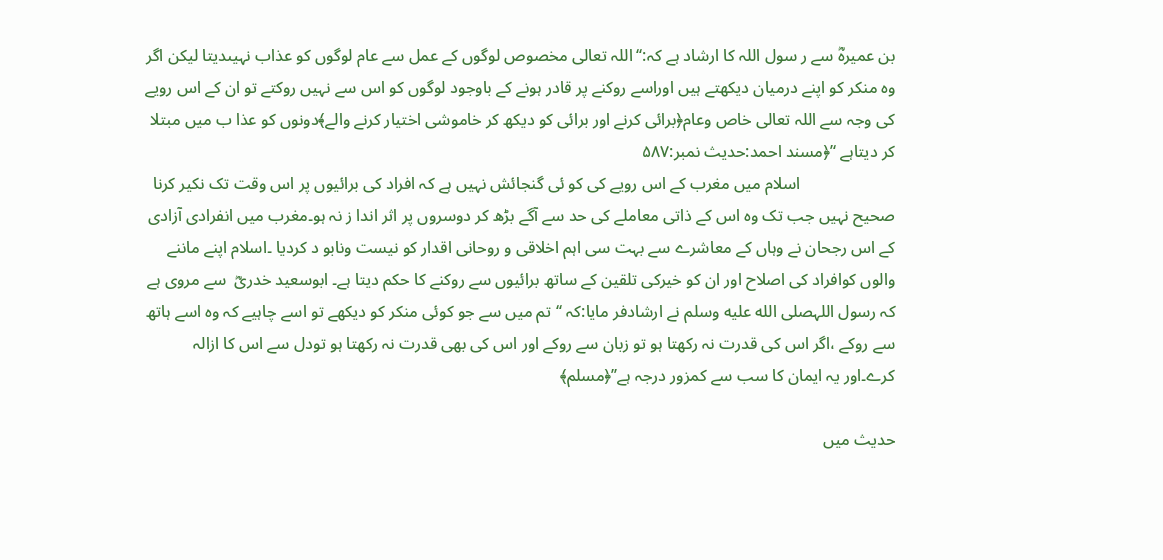بن عمیرہؓ سے ر سول اللہ کا ارشاد ہے کہ:‘‘اللہ تعالی مخصوص لوگوں کے عمل سے عام لوگوں کو عذاب نہیںدیتا لیکن اگر وہ منکر کو اپنے درمیان دیکھتے ہیں اوراسے روکنے پر قادر ہونے کے باوجود لوگوں کو اس سے نہیں روکتے تو ان کے اس رویے کی وجہ سے اللہ تعالی خاص وعام﴿برائی کرنے اور برائی کو دیکھ کر خاموشی اختیار کرنے والے﴾دونوں کو عذا ب میں مبتلا کر دیتاہے ‘’﴿مسند احمد:حدیث نمبر:۵۸۷
                       اسلام میں مغرب کے اس رویے کی کو ئی گنجائش نہیں ہے کہ افراد کی برائیوں پر اس وقت تک نکیر کرنا صحیح نہیں جب تک وہ اس کے ذاتی معاملے کی حد سے آگے بڑھ کر دوسروں پر اثر اندا ز نہ ہو۔مغرب میں انفرادی آزادی کے اس رجحان نے وہاں کے معاشرے سے بہت سی اہم اخلاقی و روحانی اقدار کو نیست ونابو د کردیا ۔اسلام اپنے ماننے والوں کوافراد کی اصلاح اور ان کو خیرکی تلقین کے ساتھ برائیوں سے روکنے کا حکم دیتا ہے۔ ابوسعید خدریؓ  سے مروی ہے کہ رسول اللہصلى الله عليه وسلم نے ارشادفر مایا:کہ ‘‘تم میں سے جو کوئی منکر کو دیکھے تو اسے چاہیے کہ وہ اسے ہاتھ سے روکے ،اگر اس کی قدرت نہ رکھتا ہو تو زبان سے روکے اور اس کی بھی قدرت نہ رکھتا ہو تودل سے اس کا ازالہ کرے۔اور یہ ایمان کا سب سے کمزور درجہ ہے’’﴿مسلم﴾

حدیث میں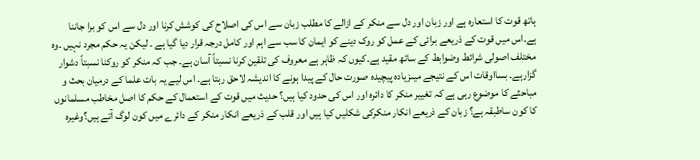ہاتھ قوت کا استعارہ ہے اور زبان اور دل سے منکر کے ازالے کا مطلب زبان سے اس کی اصلاح کی کوشش کرنا اور دل سے اس کو برا جاننا ہے۔اس میں قوت کے ذریعے برائی کے عمل کو روک دینے کو ایمان کا سب سے اہم اور کامل درجہ قرار دیا گیا ہے ۔ لیکن یہ حکم مجرد نہیں ۔وہ مختلف اصولی شرائط وضوابط کے ساتھ مقید ہے۔کیوں کہ ظاہر ہے معروف کی تلقین کرنا نسبتاً آسان ہے۔ جب کہ منکر کو روکنا نسبتاً دشوار گزارہے۔ بسااوقات اس کے نتیجے میںزیادہ پیچیدہ صورت حال کے پیدا ہونے کا اندیشہ لاحق رہتا ہے۔ اس لیے یہ بات علما کے درمیان بحث و مباحثے کا موضوع رہی ہے کہ تغییر منکر کا دائرہ اور اس کی حدود کیا ہیں؟ حدیث میں قوت کے استعمال کے حکم کا اصل مخاطب مسلمانوں کا کون ساطبقہ ہے؟ زبان کے ذریعے انکار منکرکی شکلیں کیا ہیں اور قلب کے ذریعے انکار منکر کے دائرے میں کون لوگ آتے ہیں؟وغیرہ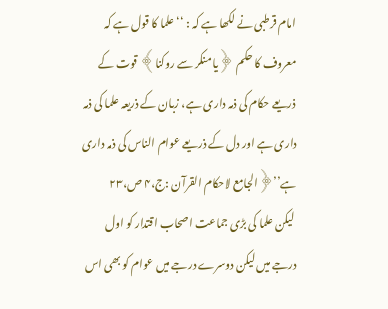امام قرطبی نے لکھا ہے کہ : ‘‘علما کا قول ہے کہ معروف کا حکم ﴿یا منکر سے روکنا﴾ قوت کے ذریعے حکام کی ذمہ داری ہے، زبان کے ذریعہ علما کی ذمہ داری ہے اور دل کے ذریعے عوام الناس کی ذمہ داری ہے’’﴿الجامع لاحکام القرآن :ج،۴ ص،۲۳
 لیکن علما کی بڑی جماعت اصحاب اقتدار کو اول درجے میں لیکن دوسرے درجے میں عوام کو بھی اس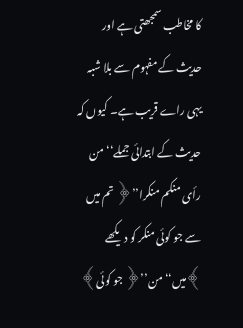کا مخاطب سمجھتی ہے اور حدیث کے مفہوم سے بلا شبہ یہی راے قریب ہے۔ کیوں کہ حدیث کے ابتدائی جملے‘‘من رأی منکم منکرا’’﴿ تم میں سے جو کوئی منکر کو دیکھے ﴾میں‘‘من’’﴿ جو کوئی﴾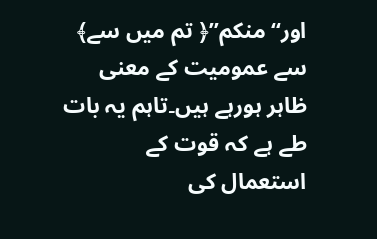اور‘‘منکم’’﴿ تم میں سے﴾ سے عمومیت کے معنی ظاہر ہورہے ہیں۔تاہم یہ بات طے ہے کہ قوت کے استعمال کی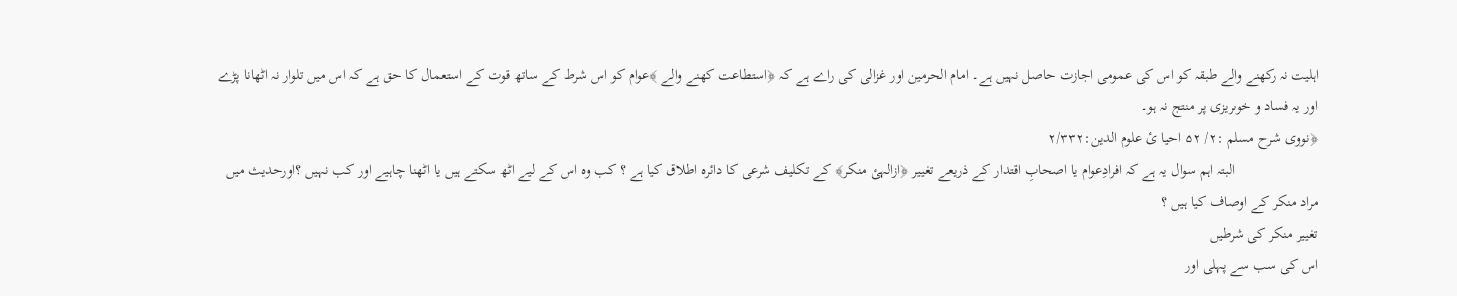اہلیت نہ رکھنے والے طبقہ کو اس کی عمومی اجازت حاصل نہیں ہے۔ امام الحرمین اور غزالی کی راے ہے کہ ﴿استطاعت کھنے والے ﴾عوام کو اس شرط کے ساتھ قوت کے استعمال کا حق ہے کہ اس میں تلوار نہ اٹھانا پڑے اور یہ فساد و خوںریزی پر منتج نہ ہو۔
﴿نووی شرح مسلم :۲/ ۵۲ احیا ئ علوم الدین:۲/۳۳۲
                      البتہ اہم سوال یہ ہے کہ افرادِعوام یا اصحابِ اقتدار کے ذریعے تغییر ﴿ازالہئ منکر﴾ کے تکلیف شرعی کا دائرہ اطلاق کیا ہے ؟ کب وہ اس کے لیے اٹھ سکتے ہیں یا اٹھنا چاہیے اور کب نہیں ؟اورحدیث میں مراد منکر کے اوصاف کیا ہیں ؟
تغییر منکر کی شرطیں
اس کی سب سے پہلی اور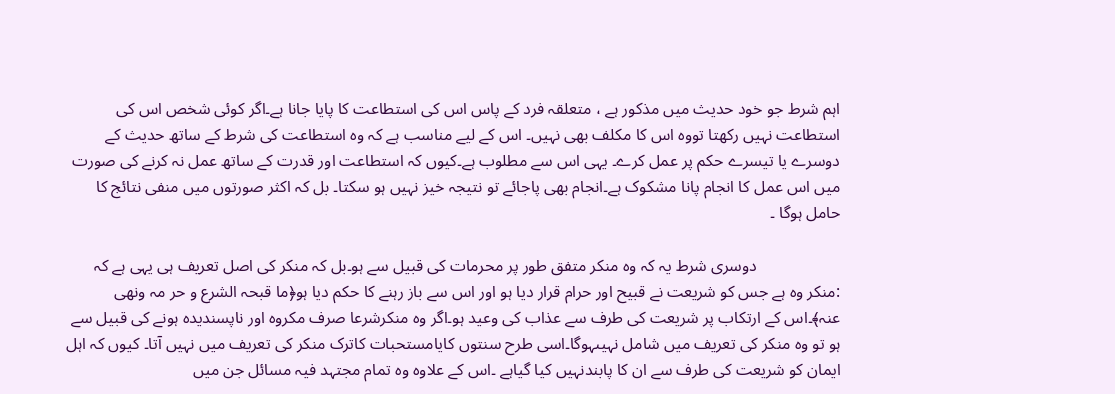اہم شرط جو خود حدیث میں مذکور ہے ، متعلقہ فرد کے پاس اس کی استطاعت کا پایا جانا ہے۔اگر کوئی شخص اس کی استطاعت نہیں رکھتا تووہ اس کا مکلف بھی نہیں۔ اس کے لیے مناسب ہے کہ وہ استطاعت کی شرط کے ساتھ حدیث کے دوسرے یا تیسرے حکم پر عمل کرے۔ یہی اس سے مطلوب ہے۔کیوں کہ استطاعت اور قدرت کے ساتھ عمل نہ کرنے کی صورت میں اس عمل کا انجام پانا مشکوک ہے۔انجام بھی پاجائے تو نتیجہ خیز نہیں ہو سکتا۔ بل کہ اکثر صورتوں میں منفی نتائج کا حامل ہوگا ۔

                    دوسری شرط یہ کہ وہ منکر متفق طور پر محرمات کی قبیل سے ہو۔بل کہ منکر کی اصل تعریف ہی یہی ہے کہ :منکر وہ ہے جس کو شریعت نے قبیح اور حرام قرار دیا ہو اور اس سے باز رہنے کا حکم دیا ہو﴿ما قبحہ الشرع و حر مہ ونھی عنہ﴾۔اس کے ارتکاب پر شریعت کی طرف سے عذاب کی وعید ہو۔اگر وہ منکرشرعا صرف مکروہ اور ناپسندیدہ ہونے کی قبیل سے ہو تو وہ منکر کی تعریف میں شامل نہیںہوگا۔اسی طرح سنتوں کایامستحبات کاترک منکر کی تعریف میں نہیں آتا۔ کیوں کہ اہل ایمان کو شریعت کی طرف سے ان کا پابندنہیں کیا گیاہے ۔اس کے علاوہ وہ تمام مجتہد فیہ مسائل جن میں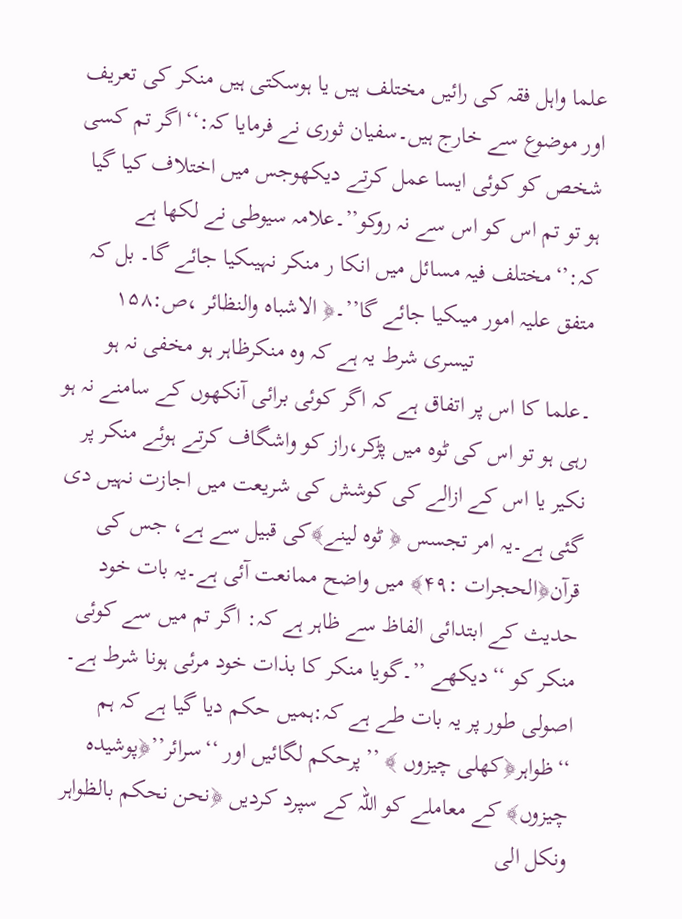علما واہل فقہ کی رائیں مختلف ہیں یا ہوسکتی ہیں منکر کی تعریف اور موضوع سے خارج ہیں۔سفیان ثوری نے فرمایا کہ:‘‘اگر تم کسی شخص کو کوئی ایسا عمل کرتے دیکھوجس میں اختلاف کیا گیا ہو تو تم اس کو اس سے نہ روکو’’۔علامہ سیوطی نے لکھا ہے کہ:’‘مختلف فیہ مسائل میں انکا ر منکر نہیںکیا جائے گا۔ بل کہ متفق علیہ امور میںکیا جائے گا’’۔﴿ الاشباہ والنظائر ،ص:۱۵۸
                    تیسری شرط یہ ہے کہ وہ منکرظاہر ہو مخفی نہ ہو ۔علما کا اس پر اتفاق ہے کہ اگر کوئی برائی آنکھوں کے سامنے نہ ہو رہی ہو تو اس کی ٹوہ میں پڑکر،راز کو واشگاف کرتے ہوئے منکر پر نکیر یا اس کے ازالے کی کوشش کی شریعت میں اجازت نہیں دی گئی ہے۔یہ امر تجسس ﴿ ٹوہ لینے﴾کی قبیل سے ہے، جس کی قرآن﴿الحجرات :۴۹﴾ میں واضح ممانعت آئی ہے۔یہ بات خود حدیث کے ابتدائی الفاظ سے ظاہر ہے کہ: اگر تم میں سے کوئی منکر کو ‘‘دیکھے ’’۔گویا منکر کا بذات خود مرئی ہونا شرط ہے۔ اصولی طور پر یہ بات طے ہے کہ:ہمیں حکم دیا گیا ہے کہ ہم ‘‘ظواہر﴿کھلی چیزوں ﴾ ’’پرحکم لگائیں اور ‘‘سرائر’’﴿پوشیدہ چیزوں﴾ کے معاملے کو اللہ کے سپرد کردیں ﴿نحن نحکم بالظواہر ونکل الی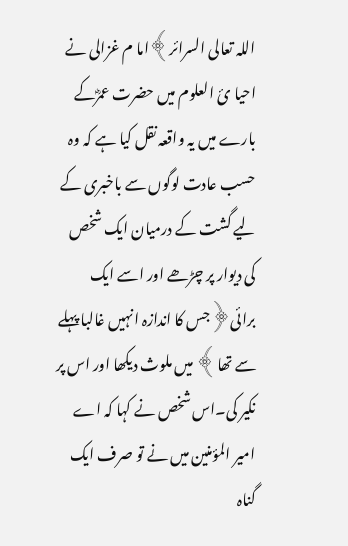اللہ تعالی السرائر﴾اما م غزالی نے احیا ئ العلوم میں حضرت عمرؓکے بارے میں یہ واقعہ نقل کیا ہے کہ وہ حسب عادت لوگوں سے باخبری کے لیے گشت کے درمیان ایک شخص کی دیوار پر چڑھے اور اسے ایک برائی﴿جس کا اندازہ انہیں غالبا پہلے سے تھا﴾ میں ملوث دیکھا اور اس پر نکیر کی۔اس شخص نے کہا کہ اے امیر المؤمنین میں نے تو صرف ایک گناہ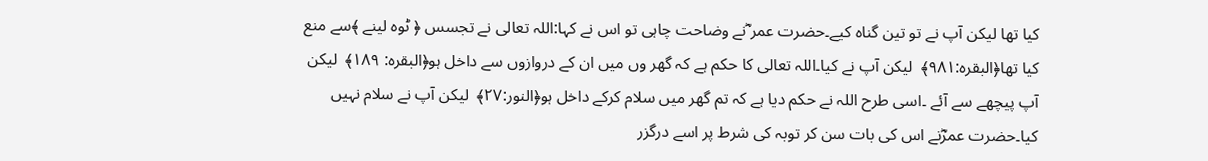کیا تھا لیکن آپ نے تو تین گناہ کیے۔حضرت عمر ؓنے وضاحت چاہی تو اس نے کہا:اللہ تعالی نے تجسس ﴿ ٹوہ لینے ﴾سے منع کیا تھا﴿البقرہ:۹۸۱﴾  لیکن آپ نے کیا۔اللہ تعالی کا حکم ہے کہ گھر وں میں ان کے دروازوں سے داخل ہو﴿البقرہ: ۱۸۹﴾  لیکن آپ پیچھے سے آئے ۔اسی طرح اللہ نے حکم دیا ہے کہ تم گھر میں سلام کرکے داخل ہو﴿النور:۲۷﴾  لیکن آپ نے سلام نہیں کیا۔حضرت عمرؓنے اس کی بات سن کر توبہ کی شرط پر اسے درگزر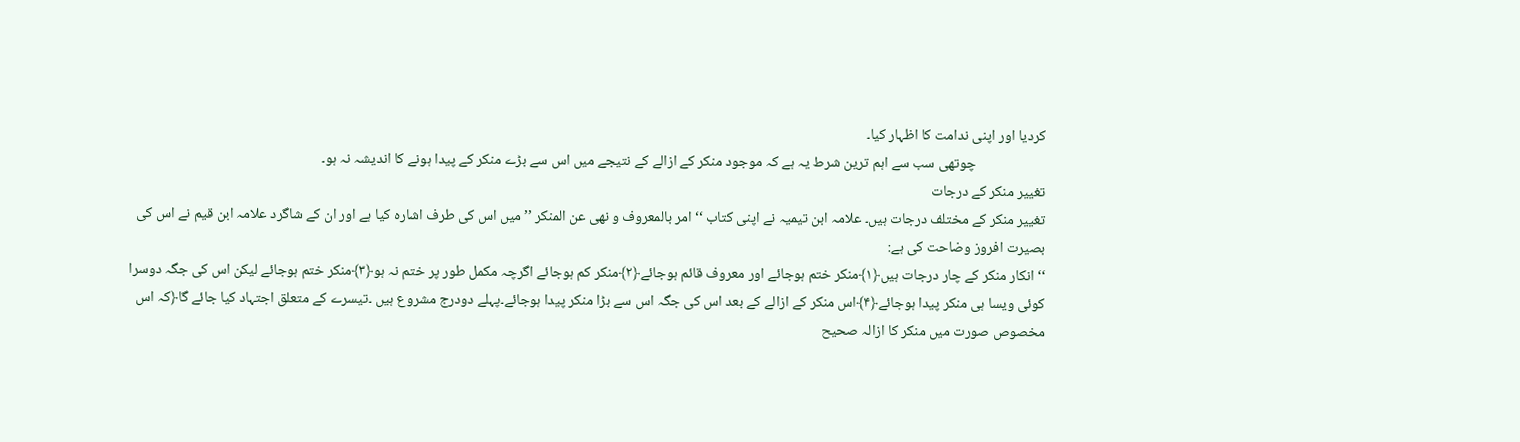کردیا اور اپنی ندامت کا اظہار کیا۔
                     چوتھی سب سے اہم ترین شرط یہ ہے کہ موجود منکر کے ازالے کے نتیجے میں اس سے بڑے منکر کے پیدا ہونے کا اندیشہ نہ ہو۔
تغییر منکر کے درجات
تغییر منکر کے مختلف درجات ہیں۔ علامہ ابن تیمیہ نے اپنی کتاب ‘‘امر بالمعروف و نھی عن المنکر ’’میں اس کی طرف اشارہ کیا ہے اور ان کے شاگرد علامہ ابن قیم نے اس کی بصیرت افروز وضاحت کی ہے:
‘‘انکار منکر کے چار درجات ہیں﴿۱﴾منکر ختم ہوجائے اور معروف قائم ہوجائے﴿۲﴾منکر کم ہوجائے اگرچہ مکمل طور پر ختم نہ ہو﴿۳﴾منکر ختم ہوجائے لیکن اس کی جگہ دوسرا کوئی ویسا ہی منکر پیدا ہوجائے﴿۴﴾اس منکر کے ازالے کے بعد اس کی جگہ اس سے بڑا منکر پیدا ہوجائے۔پہلے دودرج مشروع ہیں ۔تیسرے کے متعلق اجتہاد کیا جائے گا﴿کہ اس مخصوص صورت میں منکر کا ازالہ صحیح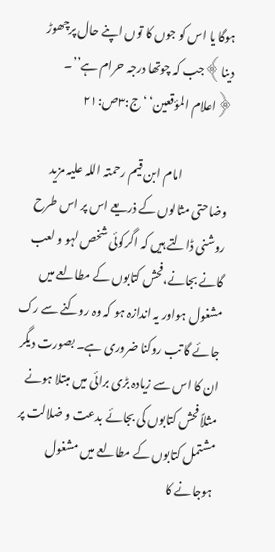ہوگا یا اس کو جوں کا توں اپنے حال پرچھوڑ دینا﴾جب کہ چوتھا درجہ حرام ہے’’۔  ﴿اعلام المؤقعین‘ ‘ج:۳ص:۲۱

                    امام ابن قیم رحمتہ اللہ علیہ مزید وضاحتی مثالوں کے ذریعے اس پر اس طرح روشنی ڈالتے ہیں کہ اگرکوئی شخص لہو و لعب گانے بجانے،فحش کتابوں کے مطالعے میں مشغول ہواور یہ اندازہ ہو کہ وہ روکنے سے رک جائے گا تب روکنا ضروری ہے۔ بصورت دیگر ان کا اس سے زیادہ بڑی برائی میں مبتلا ہونے مثلاً فحش کتابوں کی بجائے بدعت و ضلالت پر مشتمل کتابوں کے مطالعے میں مشغول ہوجانے کا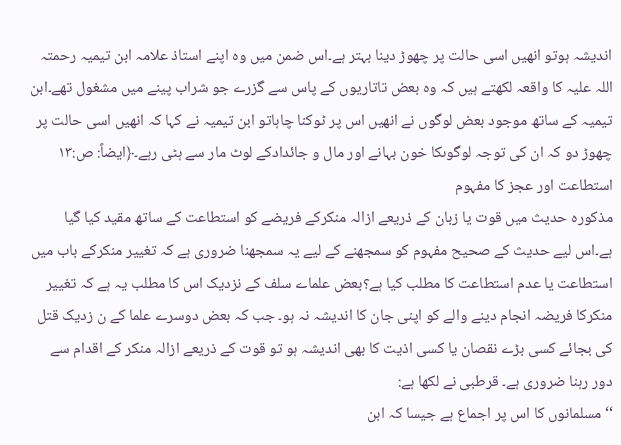اندیشہ ہوتو انھیں اسی حالت پر چھوڑ دینا بہتر ہے۔اس ضمن میں وہ اپنے استاذ علامہ ابن تیمیہ رحمتہ اللہ علیہ کا واقعہ لکھتے ہیں کہ وہ بعض تاتاریوں کے پاس سے گزرے جو شراب پینے میں مشغول تھے۔ابن تیمیہ کے ساتھ موجود بعض لوگوں نے انھیں اس پر ٹوکنا چاہاتو ابن تیمیہ نے کہا کہ انھیں اسی حالت پر چھوڑ دو کہ ان کی توجہ لوگوںکا خون بہانے اور مال و جائدادکے لوٹ مار سے ہٹی رہے۔﴿ایضاً: ص:۱۳
استطاعت اور عجز کا مفہوم
مذکورہ حدیث میں قوت یا زبان کے ذریعے ازالہ منکرکے فریضے کو استطاعت کے ساتھ مقید کیا گیا ہے۔اس لیے حدیث کے صحیح مفہوم کو سمجھنے کے لیے یہ سمجھنا ضروری ہے کہ تغییر منکرکے باب میں استطاعت یا عدم استطاعت کا مطلب کیا ہے؟بعض علماے سلف کے نزدیک اس کا مطلب یہ ہے کہ تغییر منکرکا فریضہ انجام دینے والے کو اپنی جان کا اندیشہ نہ ہو۔ جب کہ بعض دوسرے علما کے ن زدیک قتل کی بجائے کسی بڑے نقصان یا کسی اذیت کا بھی اندیشہ ہو تو قوت کے ذریعے ازالہ منکر کے اقدام سے دور رہنا ضروری ہے۔ قرطبی نے لکھا ہے:
‘‘مسلمانوں کا اس پر اجماع ہے جیسا کہ ابن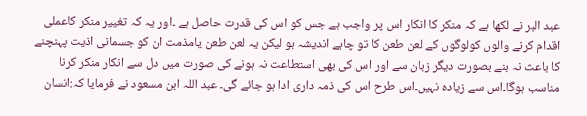عبد البر نے لکھا ہے کہ منکر کا انکار اس پر واجب ہے جس کو اس کی قدرت حاصل ہے ۔اور یہ کہ تغییر منکر کاعملی اقدام کرنے والوں کولوگوں کے لعن طعن کا تو چاہے اندیشہ ہو لیکن یہ لعن طعن یامذمت ان کو جسمانی اذیت پہنچنے کا باعث نہ بنے بصورت دیگر زبان سے اور اس کی بھی استطاعت نہ ہونے کی صورت میں دل سے انکار منکر کرنا مناسب ہوگا۔اس سے زیادہ نہیں۔اس طرح اس کی ذمہ داری ادا ہو جائے گی۔ عبد اللہ ابن مسعود نے فرمایا کہ:انسان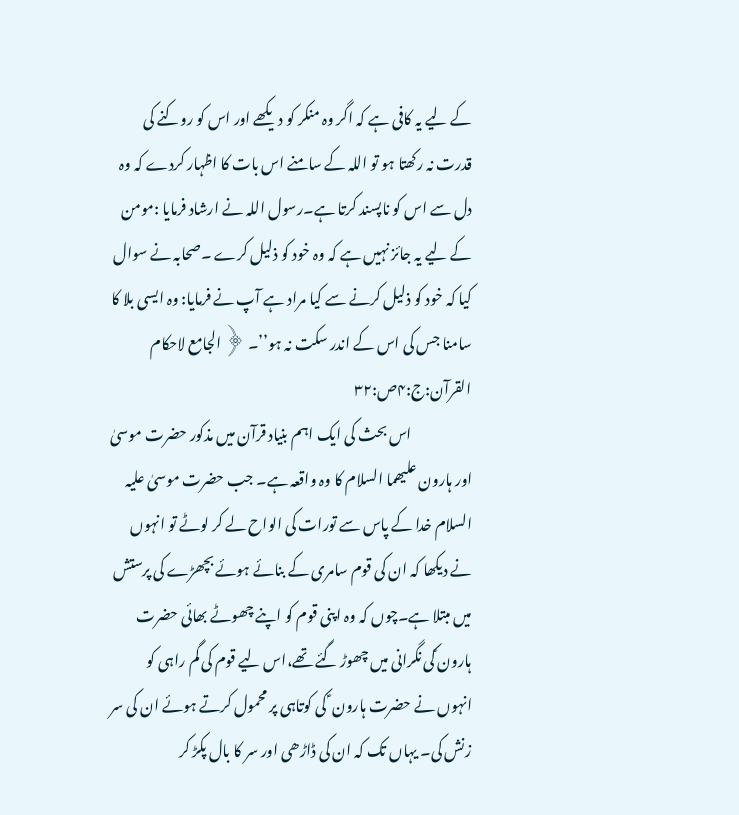کے لیے یہ کافی ہے کہ اگر وہ منکر کو دیکھے اور اس کو روکنے کی قدرت نہ رکھتا ہو تو اللہ کے سامنے اس بات کا اظہار کردے کہ وہ دل سے اس کو ناپسند کرتا ہے۔رسول اللہ نے ارشاد فرمایا :مومن کے لیے یہ جائز نہیں ہے کہ وہ خود کو ذلیل کرے ۔صحابہ نے سوال کیا کہ خود کو ذلیل کرنے سے کیا مراد ہے آپ نے فرمایا: وہ ایسی بلا کا سامنا جس کی اس کے اندر سکت نہ ہو’’۔ ﴿ الجامع لاحکام القرآن:ج:۴ص:۳۲
                     اس بحث کی ایک اہم بنیاد قرآن میں مذکور حضرت موسیٰ اور ہارون علیھما السلام کا وہ واقعہ ہے۔ جب حضرت موسیٰ علیہ السلام خدا کے پاس سے تورات کی الواح لے کر لوٹے تو انہوں نے دیکھا کہ ان کی قوم سامری کے بنائے ہوئے بچھڑے کی پرستش میں مبتلا ہے۔چوں کہ وہ اپنی قوم کو اپنے چھوٹے بھائی حضرت ہارون ؑکی نگرانی میں چھوڑ گئے تھے،اس لیے قوم کی گم راہی کو انہوں نے حضرت ہارون ؑ کی کوتاہی پر محمول کرتے ہوئے ان کی سر زنش کی۔ یہاں تک کہ ان کی ڈاڑھی اور سر کا بال پکڑ کر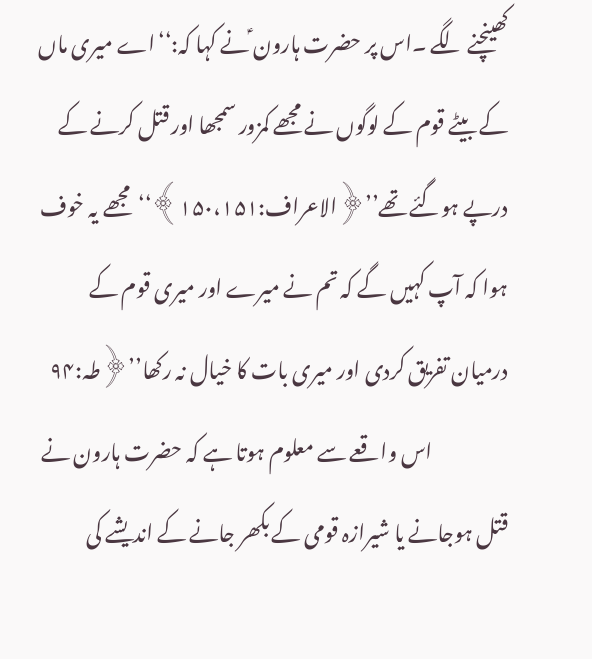کھینچنے لگے ۔اس پر حضرت ہارون ؑنے کہا کہ:‘‘اے میری ماں کے بیٹے قوم کے لوگوں نے مجھے کمزور سمجھا اور قتل کرنے کے درپے ہوگئے تھے’’﴿الاعراف:۱۵۰،۱۵۱﴾‘‘مجھے یہ خوف ہوا کہ آپ کہیں گے کہ تم نے میرے اور میری قوم کے درمیان تفریق کردی اور میری بات کا خیال نہ رکھا’’﴿طہ:۹۴
                   اس واقعے سے معلوم ہوتا ہے کہ حضرت ہارون نے قتل ہوجانے یا شیرازہ قومی کے بکھر جانے کے اندیشے کی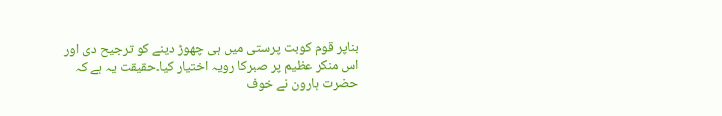بناپر قوم کوبت پرستی میں ہی چھوڑ دینے کو ترجیح دی اور اس منکر عظیم پر صبرکا رویہ اختیار کیا۔حقیقت یہ ہے کہ حضرت ہارون نے خوف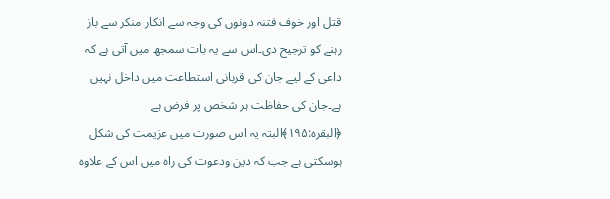قتل اور خوف فتنہ دونوں کی وجہ سے انکار منکر سے باز رہنے کو ترجیح دی۔اس سے یہ بات سمجھ میں آتی ہے کہ داعی کے لیے جان کی قربانی استطاعت میں داخل نہیں ہے۔جان کی حفاظت ہر شخص پر فرض ہے ﴿البقرہ:۱۹۵﴾البتہ یہ اس صورت میں عزیمت کی شکل ہوسکتی ہے جب کہ دین ودعوت کی راہ میں اس کے علاوہ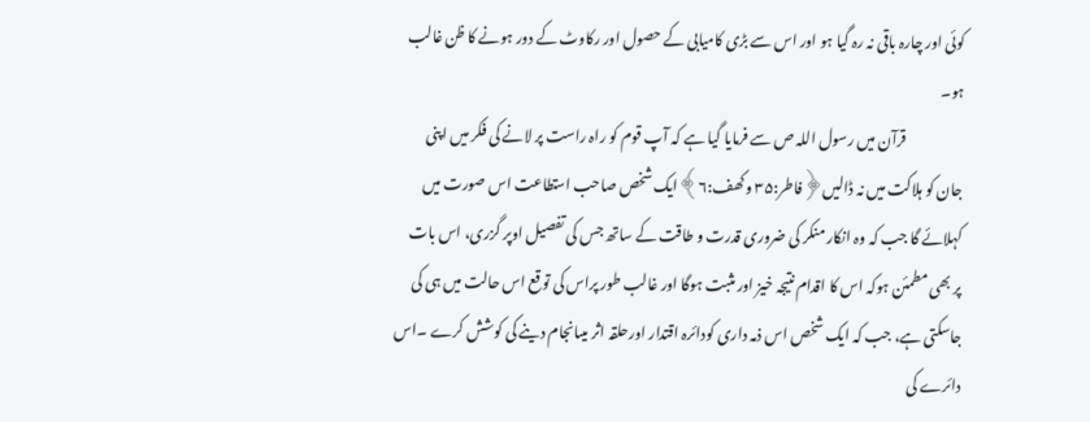کوئی اور چارہ باقی نہ رہ گیا ہو اور اس سے بڑی کامیابی کے حصول اور رکاوٹ کے دور ہونے کا ظن غالب ہو۔
                    قرآن میں رسول اللہ ص سے فرمایا گیا ہے کہ آپ قوم کو راہ راست پر لانے کی فکر میں اپنی جان کو ہلاکت میں نہ ڈالیں﴿فاطر:۳۵ وکھف:۶﴾ایک شخص صاحب استطاعت اس صورت میں کہلائے گا جب کہ وہ انکار منکر کی ضروری قدرت و طاقت کے ساتھ جس کی تفصیل اوپر گزری، اس بات پر بھی مطمئن ہوکہ اس کا اقدام نتیجہ خیز اور مثبت ہوگا اور غالب طور پراس کی توقع اس حالت میں ہی کی جاسکتی ہے، جب کہ ایک شخص اس ذمہ داری کودائرہ اقتدار اورحلقہ اثر میںانجام دینے کی کوشش کرے ۔اس دائرے کی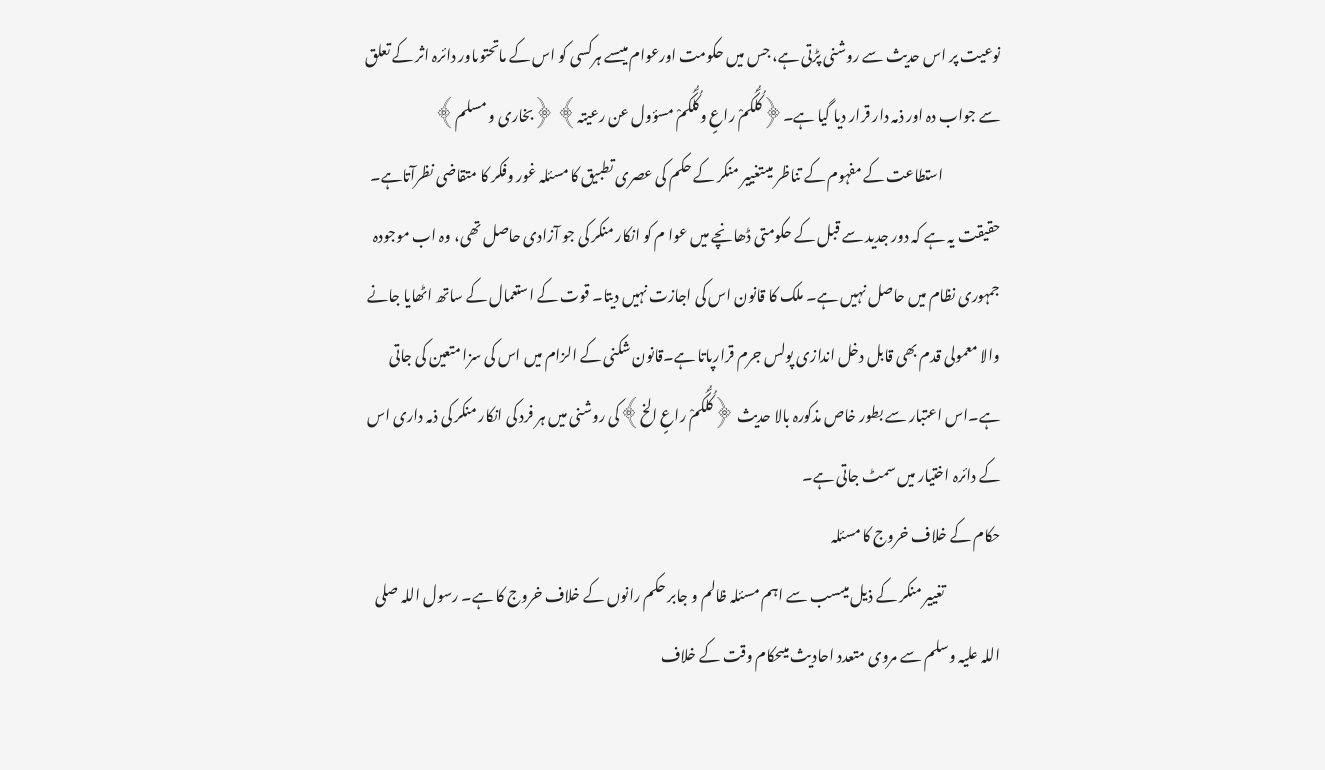نوعیت پر اس حدیث سے روشنی پڑتی ہے، جس میں حکومت اورعوام میںسے ہرکسی کو اس کے ماتحتوںاور دائرہ اثر کے تعلق سے جواب دہ اور ذمہ دار قرار دیا گیا ہے۔﴿کُلُّکُمْ راعٍ وکُلُّکُمْ مسؤول عن رعیتہ﴾ ﴿بخاری و مسلم﴾
                    استطاعت کے مفہوم کے تناظر میںتغییر منکر کے حکم کی عصری تطبیق کا مسئلہ غور وفکر کا متقاضی نظرآتاہے۔ حقیقت یہ ہے کہ دور جدید سے قبل کے حکومتی ڈھانچے میں عوا م کو انکار منکر کی جو آزادی حاصل تھی، وہ اب موجودہ جمہوری نظام میں حاصل نہیں ہے۔ ملک کا قانون اس کی اجازت نہیں دیتا۔ قوت کے استعمال کے ساتھ اٹھایا جانے والا معمولی قدم بھی قابل دخل اندازی پولس جرم قرارپاتا ہے۔قانون شکنی کے الزام میں اس کی سزا متعین کی جاتی ہے۔اس اعتبار سے بطور خاص مذکورہ بالا حدیث ﴿کُلُّکُمْ راعٍ الخ﴾کی روشنی میں ہر فرد کی انکار منکر کی ذمہ داری اس کے دائرہ اختیار میں سمٹ جاتی ہے۔
حکام کے خلاف خروج کا مسئلہ
                   تغییر منکر کے ذیل میںسب سے اہم مسئلہ ظالم و جابر حکم رانوں کے خلاف خروج کا ہے۔ رسول اللہ صلی اللہ علیہ وسلم سے مروی متعدد احادیث میںحکام وقت کے خلاف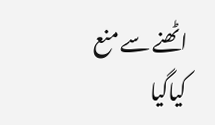اٹھنے سے منع کیاگیا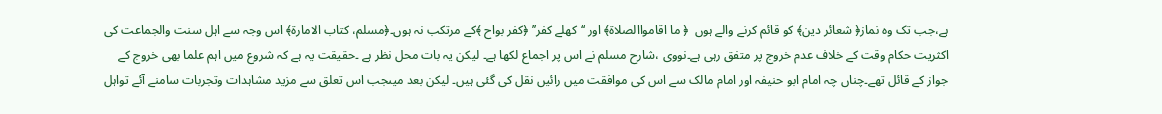ہے،جب تک وہ نماز﴿ شعائر دین﴾ کو قائم کرنے والے ہوں  ﴿ ما اقامواالصلاۃ﴾ اور ‘‘کھلے کفر’’ ﴿کفر بواح ﴾کے مرتکب نہ ہوں۔﴿مسلم، کتاب الامارۃ﴾ اس وجہ سے اہل سنت والجماعت کی اکثریت حکام وقت کے خلاف عدم خروج پر متفق رہی ہے۔نووی ،شارح مسلم نے اس پر اجماع لکھا ہے۔ لیکن یہ بات محل نظر ہے ۔حقیقت یہ ہے کہ شروع میں اہم علما بھی خروج کے جواز کے قائل تھے۔چناں چہ امام ابو حنیفہ اور امام مالک سے اس کی موافقت میں رائیں نقل کی گئی ہیں۔ لیکن بعد میںجب اس تعلق سے مزید مشاہدات وتجربات سامنے آئے تواہل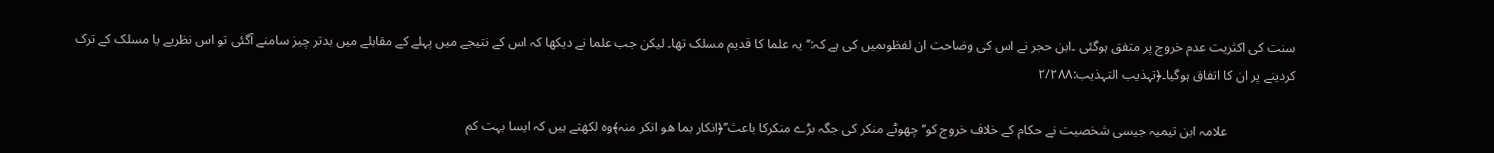سنت کی اکثریت عدم خروج پر متفق ہوگئی ۔ابن حجر نے اس کی وضاحت ان لفظوںمیں کی ہے کہ:’‘یہ علما کا قدیم مسلک تھا۔ لیکن جب علما نے دیکھا کہ اس کے نتیجے میں پہلے کے مقابلے میں بدتر چیز سامنے آگئی تو اس نظریے یا مسلک کے ترک کردینے پر ان کا اتفاق ہوگیا۔﴿تہذیب التہذیب:۲/۲۸۸

                    علامہ ابن تیمیہ جیسی شخصیت نے حکام کے خلاف خروج کو‘‘چھوٹے منکر کی جگہ بڑے منکرکا باعث’’﴿انکار بما ھو انکر منہ﴾وہ لکھتے ہیں کہ ایسا بہت کم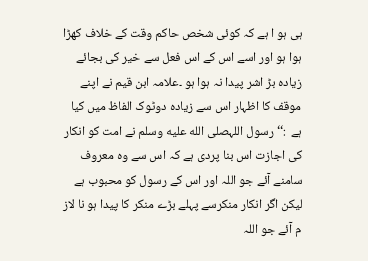ہی ہو ا ہے کہ کوئی شخص حاکم وقت کے خلاف کھڑا ہوا ہو اور اسے اس کے اس فعل سے خیر کی بجائے زیادہ بڑ اشر پیدا نہ ہوا ہو ۔علامہ ابن قیم نے اپنے موقف کا اظہار اس سے زیادہ دوٹوک الفاظ میں کیا ہے  :‘‘رسول اللہصلى الله عليه وسلم نے امت کو انکار کی اجازت اس بنا پردی ہے کہ اس سے وہ معروف سامنے آئے جو اللہ اور اس کے رسول کو محبوب ہے لیکن اگر انکار منکرسے پہلے بڑے منکر کا پیدا ہو نا لاز م آئے جو اللہ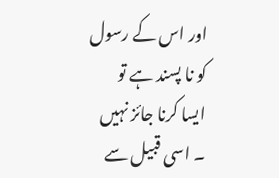اور اس کے رسول کو نا پسند ہے تو ایسا کرنا جائز نہیں ۔ اسی قبیل سے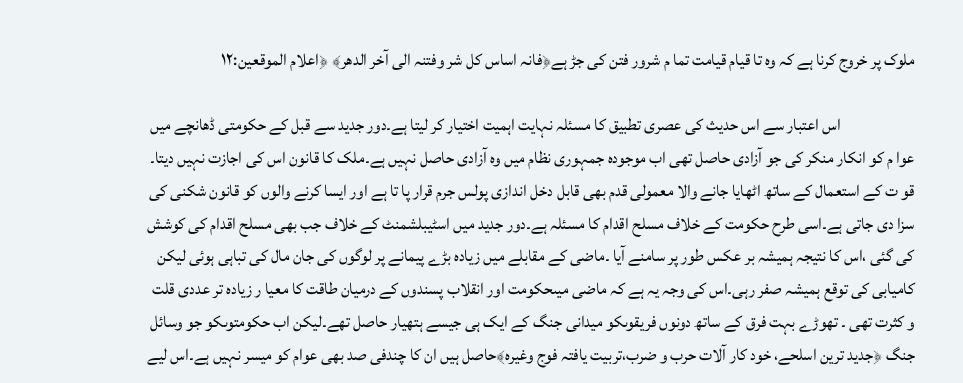ملوک پر خروج کرنا ہے کہ وہ تا قیام قیامت تما م شرور فتن کی جڑ ہے﴿فانہ اساس کل شر وفتنہ الی آخر الدھر﴾ ﴿اعلام الموقعین:۱۲

                      اس اعتبار سے اس حدیث کی عصری تطبیق کا مسئلہ نہایت اہمیت اختیار کر لیتا ہے۔دور جدید سے قبل کے حکومتی ڈھانچے میں عوا م کو انکار منکر کی جو آزادی حاصل تھی اب موجودہ جمہوری نظام میں وہ آزادی حاصل نہیں ہے۔ملک کا قانون اس کی اجازت نہیں دیتا۔ قو ت کے استعمال کے ساتھ اٹھایا جانے والا معمولی قدم بھی قابل دخل اندازی پولس جرم قرار پا تا ہے اور ایسا کرنے والوں کو قانون شکنی کی سزا دی جاتی ہے۔اسی طرح حکومت کے خلاف مسلح اقدام کا مسئلہ ہے۔دور جدید میں اسٹیبلشمنٹ کے خلاف جب بھی مسلح اقدام کی کوشش کی گئی ،اس کا نتیجہ ہمیشہ بر عکس طور پر سامنے آیا ۔ماضی کے مقابلے میں زیادہ بڑے پیمانے پر لوگوں کی جان مال کی تباہی ہوئی لیکن کامیابی کی توقع ہمیشہ صفر رہی۔اس کی وجہ یہ ہے کہ ماضی میںحکومت اور انقلاب پسندوں کے درمیان طاقت کا معیا ر زیادہ تر عددی قلت و کثرت تھی ۔ تھوڑے بہت فرق کے ساتھ دونوں فریقوںکو میدانی جنگ کے ایک ہی جیسے ہتھیار حاصل تھے۔لیکن اب حکومتوںکو جو وسائل جنگ ﴿جدید ترین اسلحے، خود کار آلات حرب و ضرب،تربیت یافتہ فوج وغیرہ﴾حاصل ہیں ان کا چندفی صد بھی عوام کو میسر نہیں ہے۔اس لیے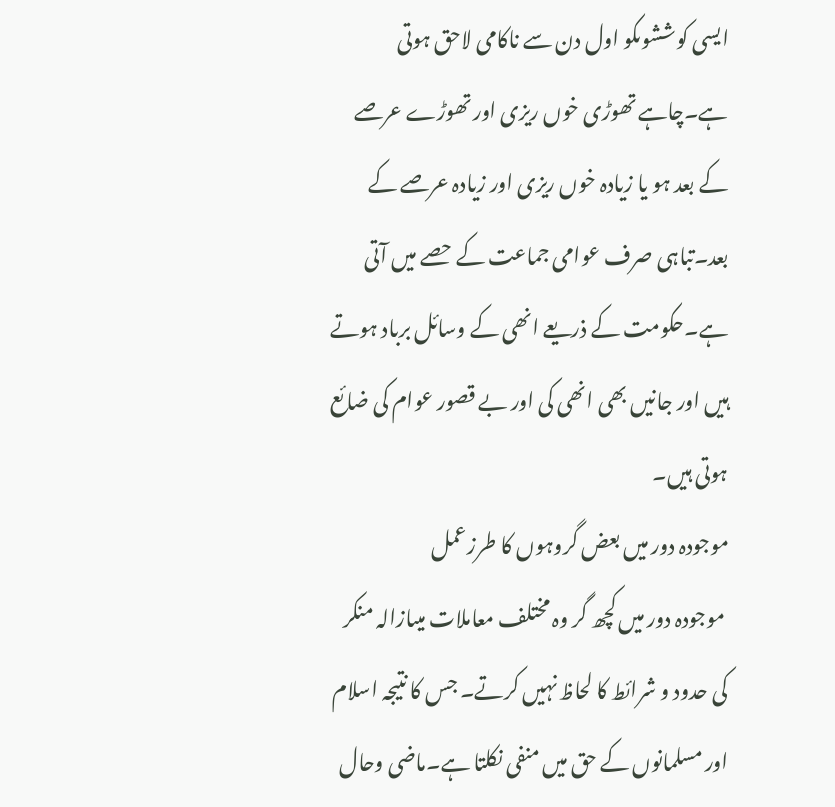ایسی کوششوںکو اول دن سے ناکامی لاحق ہوتی ہے۔چاہے تھوڑی خوں ریزی اور تھوڑے عرصے کے بعد ہو یا زیادہ خوں ریزی اور زیادہ عرصے کے بعد۔تباہی صرف عوامی جماعت کے حصے میں آتی ہے۔حکومت کے ذریعے انھی کے وسائل برباد ہوتے ہیں اور جانیں بھی انھی کی اور بے قصور عوام کی ضائع ہوتی ہیں۔
موجودہ دور میں بعض گروہوں کا طرزعمل
 موجودہ دور میں کچھ گر وہ مختلف معاملات میںازالہ منکر کی حدود و شرائط کا لحاظ نہیں کرتے۔ جس کا نتیجہ اسلام اور مسلمانوں کے حق میں منفی نکلتا ہے۔ماضی وحال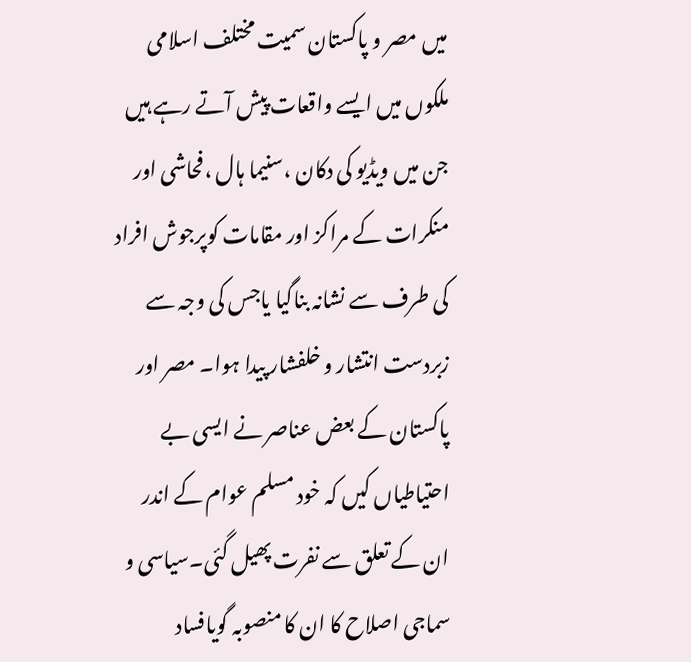میں مصر و پاکستان سمیت مختلف اسلامی ملکوں میں ایسے واقعات پیش آتے رہے ہیں جن میں ویڈیو کی دکان ،سنیما ہال ،فحاشی اور منکرات کے مراکز اور مقامات کوپرجوش افراد کی طرف سے نشانہ بناگیا یاجس کی وجہ سے زبردست انتشار و خلفشار پیدا ہوا۔ مصر اور پاکستان کے بعض عناصر نے ایسی بے احتیاطیاں کیں کہ خود مسلم عوام کے اندر ان کے تعلق سے نفرت پھیل گئی۔سیاسی و سماجی اصلاح کا ان کا منصوبہ گویافساد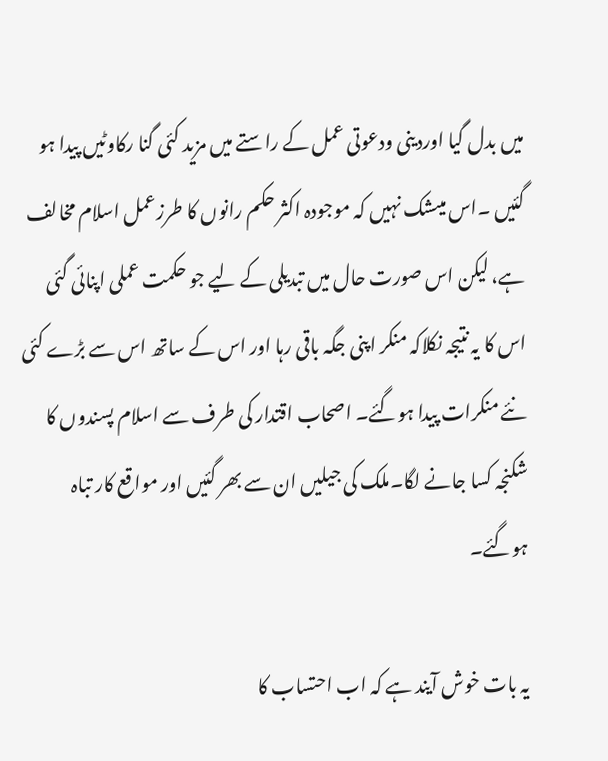میں بدل گیا اوردینی ودعوتی عمل کے راستے میں مزید کئی گنا رکاوٹیں پیدا ہو گئیں ۔اس میںشک نہیں کہ موجودہ اکثر حکم رانوں کا طرزعمل اسلام مخالف ہے، لیکن اس صورت حال میں تبدیلی کے لیے جو حکمت عملی اپنائی گئی اس کا یہ نتیجہ نکلاکہ منکر اپنی جگہ باقی رہا اور اس کے ساتھ اس سے بڑے کئی نئے منکرات پیدا ہوگئے۔ اصحاب اقتدار کی طرف سے اسلام پسندوں کا شکنجہ کسا جانے لگا۔ملک کی جیلیں ان سے بھر گئیں اور مواقع کار تباہ ہوگئے۔

یہ بات خوش آیند ہے کہ اب احتساب کا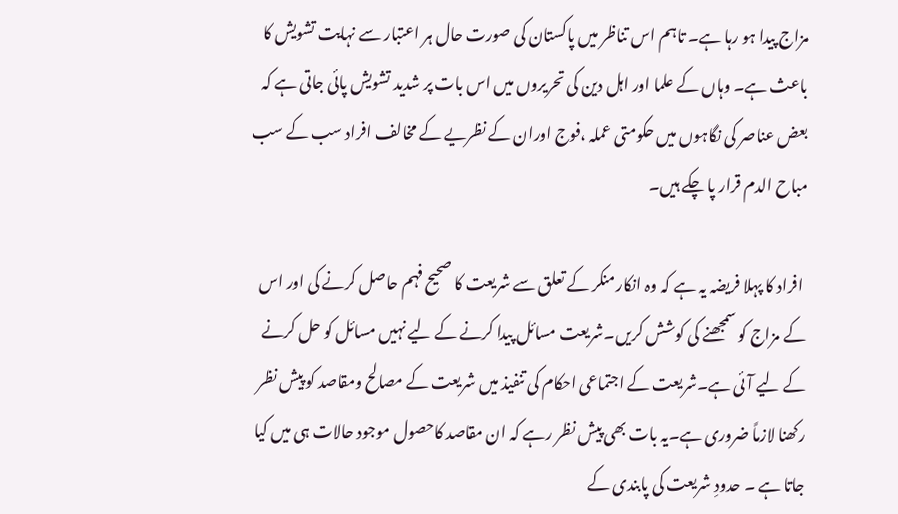مزاج پیدا ہو رہا ہے۔ تاہم اس تناظر میں پاکستان کی صورت حال ہر اعتبار سے نہایت تشویش کا باعث ہے۔ وہاں کے علما اور اہل دین کی تحریروں میں اس بات پر شدید تشویش پائی جاتی ہے کہ بعض عناصر کی نگاہوں میں حکومتی عملہ ،فوج اوران کے نظریے کے مخالف افراد سب کے سب مباح الدم قرار پا چکے ہیں۔

 افراد کا پہلا فریضہ یہ ہے کہ وہ انکارمنکر کے تعلق سے شریعت کا صحیح فہم حاصل کرنے کی اور اس کے مزاج کو سمجھنے کی کوشش کریں۔شریعت مسائل پیدا کرنے کے لیے نہیں مسائل کو حل کرنے کے لیے آئی ہے۔شریعت کے اجتماعی احکام کی تنفیذ میں شریعت کے مصالح ومقاصد کو پیش نظر رکھنا لازماً ضروری ہے۔یہ بات بھی پیش نظر رہے کہ ان مقاصد کاحصول موجود حالات ہی میں کیا جاتا ہے ۔ حدودِ شریعت کی پابندی کے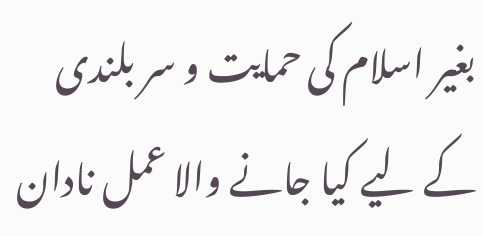بغیر اسلام کی حمایت و سر بلندی کے لیے کیا جانے والا عمل نادان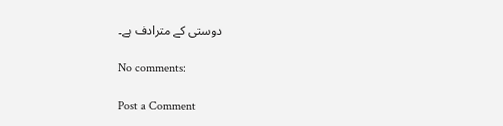دوستی کے مترادف ہے۔

No comments:

Post a Comment